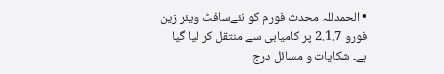• الحمدللہ محدث فورم کو نئےسافٹ ویئر زین فورو 2.1.7 پر کامیابی سے منتقل کر لیا گیا ہے۔ شکایات و مسائل درج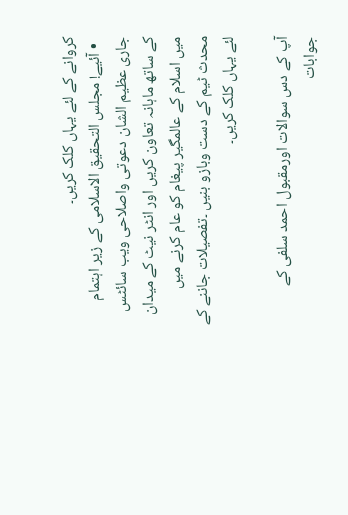کروانے کے لئے یہاں کلک کریں۔
  • آئیے! مجلس التحقیق الاسلامی کے زیر اہتمام جاری عظیم الشان دعوتی واصلاحی ویب سائٹس کے ساتھ ماہانہ تعاون کریں اور انٹر نیٹ کے میدان میں اسلام کے عالمگیر پیغام کو عام کرنے میں محدث ٹیم کے دست وبازو بنیں ۔تفصیلات جاننے کے لئے یہاں کلک کریں۔

آپ کے دس سوالات اورمقبول احمد سلفی کے جوابات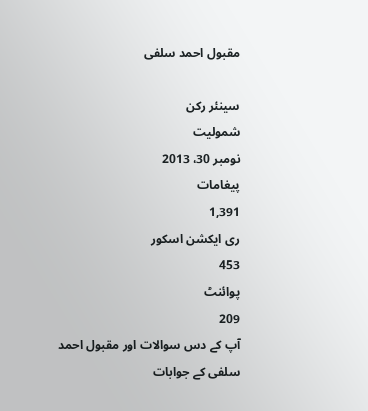مقبول احمد سلفی

سینئر رکن
شمولیت
نومبر 30، 2013
پیغامات
1,391
ری ایکشن اسکور
453
پوائنٹ
209
آپ کے دس سوالات اور مقبول احمد سلفی کے جوابات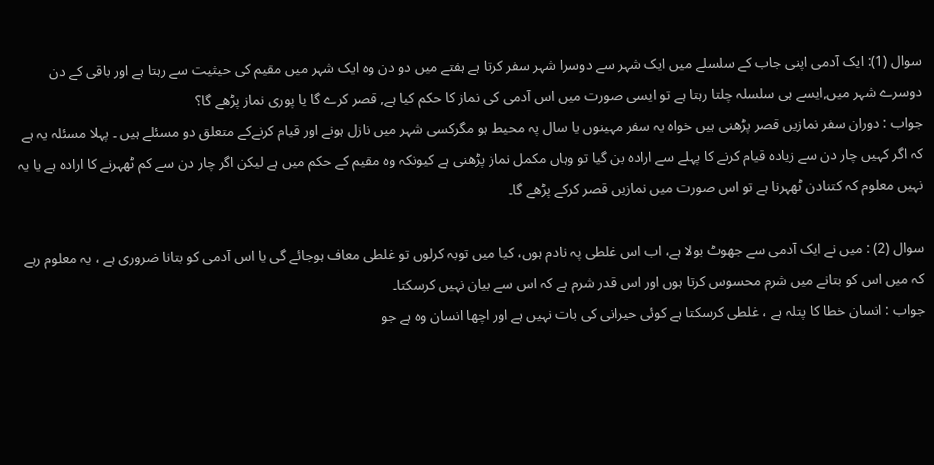سوال (1): ایک آدمی اپنی جاب کے سلسلے میں ایک شہر سے دوسرا شہر سفر کرتا ہے ہفتے میں دو دن وہ ایک شہر میں مقیم کی حیثیت سے رہتا ہے اور باقی کے دن دوسرے شہر میں,ایسے ہی سلسلہ چلتا رہتا ہے تو ایسی صورت میں اس آدمی کی نماز کا حکم کیا ہے, قصر کرے گا یا پوری نماز پڑھے گا؟
جواب : دوران سفر نمازیں قصر پڑھنی ہیں خواہ یہ سفر مہینوں یا سال پہ محیط ہو مگرکسی شہر میں نازل ہونے اور قیام کرنےکے متعلق دو مسئلے ہیں ۔ پہلا مسئلہ یہ ہے کہ اگر کہیں چار دن سے زیادہ قیام کرنے کا پہلے سے ارادہ بن گیا تو وہاں مکمل نماز پڑھنی ہے کیونکہ وہ مقیم کے حکم میں ہے لیکن اگر چار دن سے کم ٹھہرنے کا ارادہ ہے یا یہ نہیں معلوم کہ کتنادن ٹھہرنا ہے تو اس صورت میں نمازیں قصر کرکے پڑھے گا۔

سوال (2) : میں نے ایک آدمی سے جھوٹ بولا ہے، اب اس غلطی پہ نادم ہوں، کیا میں توبہ کرلوں تو غلطی معاف ہوجائے گی یا اس آدمی کو بتانا ضروری ہے ، یہ معلوم رہے کہ میں اس کو بتانے میں شرم محسوس کرتا ہوں اور اس قدر شرم ہے کہ اس سے بیان نہیں کرسکتا۔
جواب : انسان خطا کا پتلہ ہے ، غلطی کرسکتا ہے کوئی حیرانی کی بات نہیں ہے اور اچھا انسان وہ ہے جو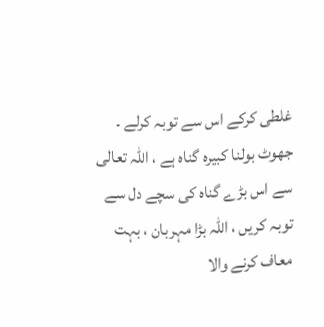غلطی کرکے اس سے توبہ کرلے ۔ جھوٹ بولنا کبیرہ گناہ ہے ، اللہ تعالی سے اس بڑے گناہ کی سچے دل سے توبہ کریں ، اللہ بڑا مہربان ، بہت معاف کرنے والا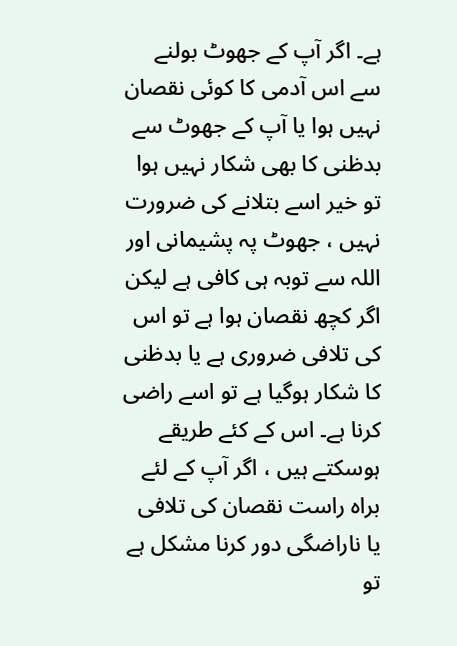ہے۔ اگر آپ کے جھوٹ بولنے سے اس آدمی کا کوئی نقصان نہیں ہوا یا آپ کے جھوٹ سے بدظنی کا بھی شکار نہیں ہوا تو خیر اسے بتلانے کی ضرورت نہیں ، جھوٹ پہ پشیمانی اور اللہ سے توبہ ہی کافی ہے لیکن اگر کچھ نقصان ہوا ہے تو اس کی تلافی ضروری ہے یا بدظنی کا شکار ہوگیا ہے تو اسے راضی کرنا ہے۔ اس کے کئے طریقے ہوسکتے ہیں ، اگر آپ کے لئے براہ راست نقصان کی تلافی یا ناراضگی دور کرنا مشکل ہے تو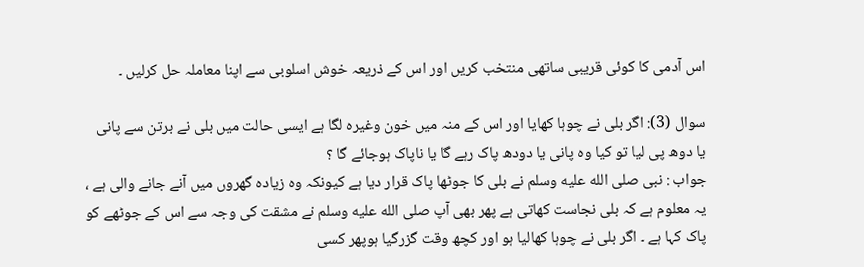اس آدمی کا کوئی قریبی ساتھی منتخب کریں اور اس کے ذریعہ خوش اسلوبی سے اپنا معاملہ حل کرلیں ۔

سوال (3): اگر بلی نے چوہا کھایا اور اس کے منہ میں خون وغیرہ لگا ہے ایسی حالت میں بلی نے برتن سے پانی یا دوھ پی لیا تو کیا وہ پانی یا دودھ پاک رہے گا یا ناپاک ہوجائے گا ؟
جواب : نبی صلى الله عليه وسلم نے بلی کا جوٹھا پاک قرار دیا ہے کیونکہ وہ زیادہ گھروں میں آنے جانے والی ہے ، یہ معلوم ہے کہ بلی نجاست کھاتی ہے پھر بھی آپ صلى الله عليه وسلم نے مشقت کی وجہ سے اس کے جوٹھے کو پاک کہا ہے ۔ اگر بلی نے چوہا کھالیا ہو اور کچھ وقت گزرگیا ہوپھر کسی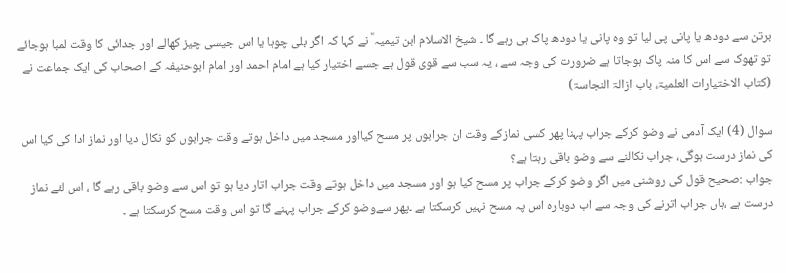برتن سے دودھ یا پانی پی لیا تو وہ پانی یا دودھ پاک ہی رہے گا ۔ شیخ الاسلام ابن تیمیہ ؒ نے کہا کہ اگر بلی چوہا یا اس جیسی چیز کھالے اور جدائی کا وقت لمبا ہوجائے تو تھوک سے اس کا منہ پاک ہوجاتا ہے ضرورت کی وجہ سے ، یہ سب سے قوی قول ہے جسے اختیار کیا ہے امام احمد اور امام ابوحنیفہ کے اصحاب کی ایک جماعت نے (کتاب الاختیارات العلمیۃ، باب ازالۃ النجاسۃ)

سوال (4) ایک آدمی نے وضو کرکے جراب پہنا پھر کسی نمازکے وقت ان جرابوں پر مسح کیااور مسجد میں داخل ہوتے وقت جرابوں کو نکال دیا اور نماز ادا کی کیا اس کی نماز درست ہوگی، جراب نکالنے سے وضو باقی رہتا ہے؟
جواب :صحیح قول کی روشنی میں اگر وضو کرکے جراب پر مسح کیا ہو اور مسجد میں داخل ہوتے وقت جراب اتار دیا ہو تو اس سے وضو باقی رہے گا ، اس لئے نماز درست ہے ،ہاں جراب اترنے کی وجہ سے اب دوبارہ اس پہ مسح نہیں کرسکتا ہے ۔پھر سےوضو کرکے جراب پہنے گا تو اس وقت مسح کرسکتا ہے ۔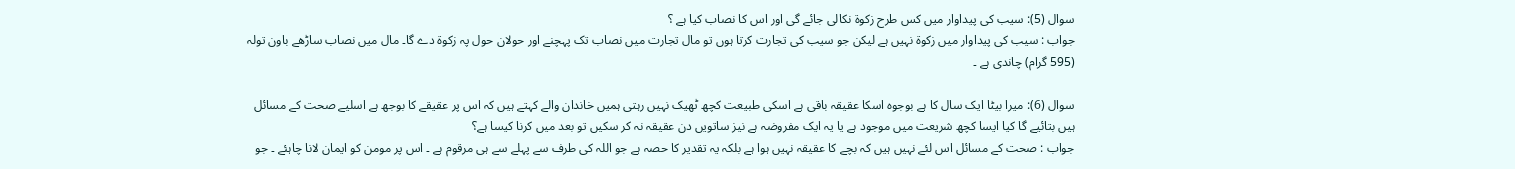سوال (5): سیب کی پیداوار میں کس طرح زکوۃ نکالی جائے گی اور اس کا نصاب کیا ہے ؟
جواب : سیب کی پیداوار میں زکوۃ نہیں ہے لیکن جو سیب کی تجارت کرتا ہوں تو مال تجارت میں نصاب تک پہچنے اور حولان حول پہ زکوۃ دے گا۔ مال میں نصاب ساڑھے باون تولہ (595 گرام) چاندی ہے ۔

سوال (6): میرا بیٹا ایک سال کا ہے بوجوہ اسکا عقیقہ باقی ہے اسکی طبیعت کچھ ٹھیک نہیں رہتی ہمیں خاندان والے کہتے ہیں کہ اس پر عقیقے کا بوجھ ہے اسلیے صحت کے مسائل ہیں بتائیے گا کیا ایسا کچھ شریعت میں موجود ہے یا یہ ایک مفروضہ ہے نیز ساتویں دن عقیقہ نہ کر سکیں تو بعد میں کرنا کیسا ہے؟
جواب : صحت کے مسائل اس لئے نہیں ہیں کہ بچے کا عقیقہ نہیں ہوا ہے بلکہ یہ تقدیر کا حصہ ہے جو اللہ کی طرف سے پہلے سے ہی مرقوم ہے ۔ اس پر مومن کو ایمان لانا چاہئے ۔ جو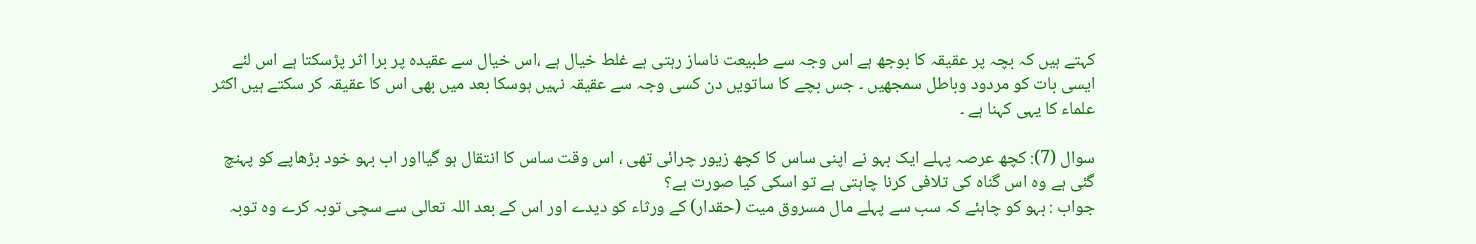کہتے ہیں کہ بچہ پر عقیقہ کا بوجھ ہے اس وجہ سے طبیعت ناساز رہتی ہے غلط خیال ہے ،اس خیال سے عقیدہ پر برا اثر پڑسکتا ہے اس لئے ایسی بات کو مردود وباطل سمجھیں ۔ جس بچے کا ساتویں دن کسی وجہ سے عقیقہ نہیں ہوسکا بعد میں بھی اس کا عقیقہ کر سکتے ہیں اکثر علماء کا یہی کہنا ہے ۔

سوال (7): کچھ عرصہ پہلے ایک بہو نے اپنی ساس کا کچھ زیور چرائی تھی ، اس وقت ساس کا انتقال ہو گیااور اب بہو خود بڑھاپے کو پہنچ گئی ہے وہ اس گناہ کی تلافی کرنا چاہتی ہے تو اسکی کیا صورت ہے؟
جواب : بہو کو چاہئے کہ سب سے پہلے مال مسروق میت (حقدار) کے ورثاء کو دیدے اور اس کے بعد اللہ تعالی سے سچی توبہ کرے وہ توبہ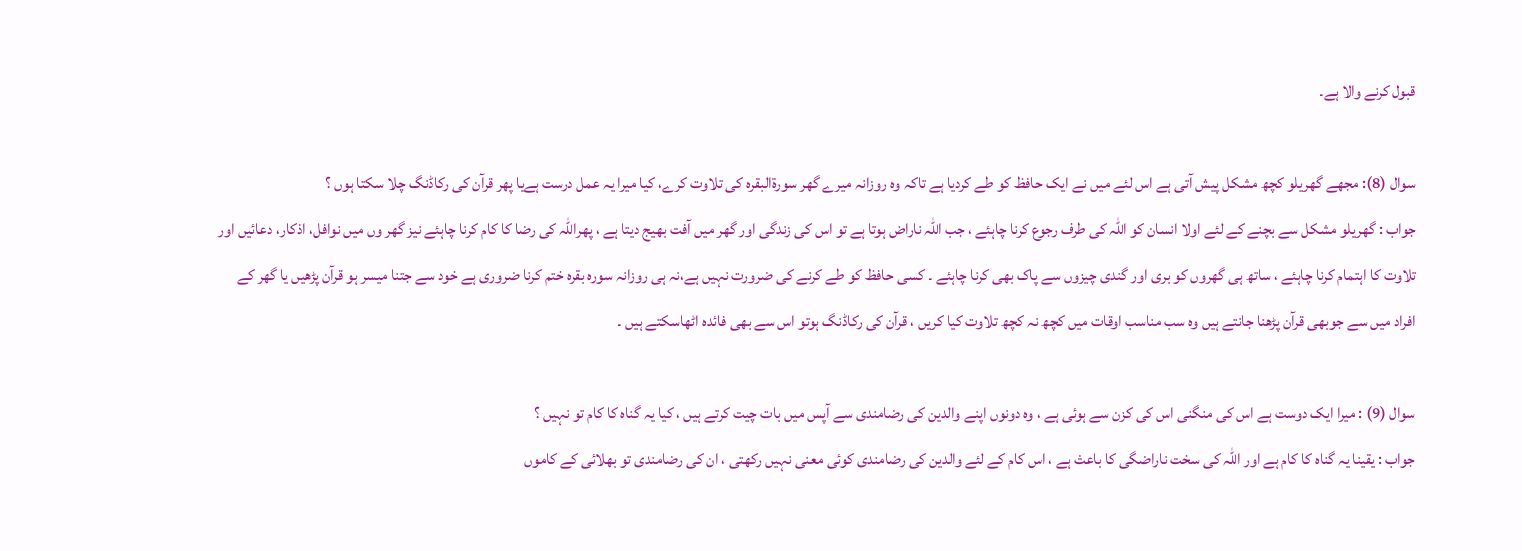قبول کرنے والا ہے۔

سوال (8): مجھے گھریلو کچھ مشکل پیش آتی ہے اس لئے میں نے ایک حافظ کو طے کردیا ہے تاکہ وہ روزانہ میرے گھر سورةالبقرہ کی تلاوت کرے، کیا میرا یہ عمل درست ہےیا پھر قرآن کی رکاڈنگ چلا سکتا ہوں ؟
جواب : گھریلو مشکل سے بچنے کے لئے اولا انسان کو اللہ کی طرف رجوع کرنا چاہئے ، جب اللہ ناراض ہوتا ہے تو اس کی زندگی اور گھر میں آفت بھیج دیتا ہے ، پھراللہ کی رضا کا کام کرنا چاہئے نیز گھر وں میں نوافل، اذکار، دعائیں اور تلاوت کا اہتمام کرنا چاہئے ، ساتھ ہی گھروں کو بری اور گندی چیزوں سے پاک بھی کرنا چاہئے ۔ کسی حافظ کو طے کرنے کی ضرورت نہیں ہے،نہ ہی روزانہ سورہ بقرہ ختم کرنا ضروری ہے خود سے جتنا میسر ہو قرآن پڑھیں یا گھر کے افراد میں سے جوبھی قرآن پڑھنا جانتے ہیں وہ سب مناسب اوقات میں کچھ نہ کچھ تلاوت کیا کریں ، قرآن کی رکاڈنگ ہوتو اس سے بھی فائدہ اٹھاسکتے ہیں ۔

سوال (9) : میرا ایک دوست ہے اس کی منگنی اس کی کزن سے ہوئی ہے ، وہ دونوں اپنے والدین کی رضامندی سے آپس میں بات چیت کرتے ہیں ، کیا یہ گناہ کا کام تو نہیں ؟
جواب : یقینا یہ گناہ کا کام ہے اور اللہ کی سخت ناراضگی کا باعث ہے ، اس کام کے لئے والدین کی رضامندی کوئی معنی نہیں رکھتی ، ان کی رضامندی تو بھلائی کے کاموں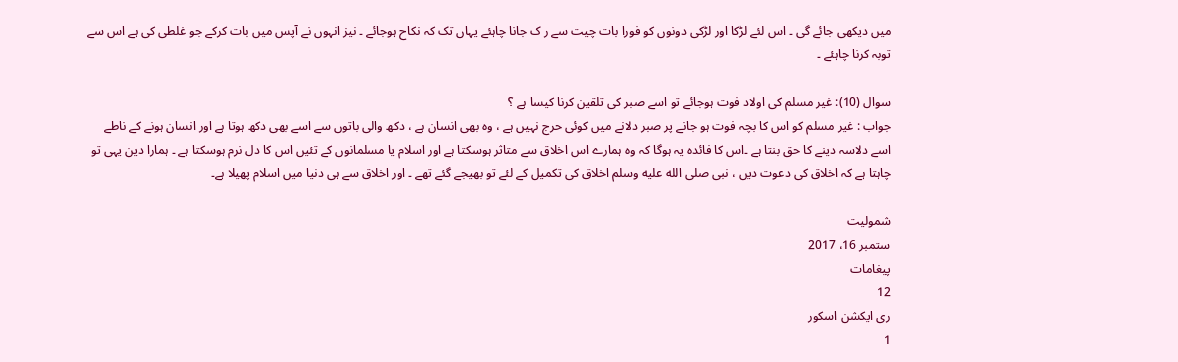میں دیکھی جائے گی ۔ اس لئے لڑکا اور لڑکی دونوں کو فورا بات چیت سے ر ک جانا چاہئے یہاں تک کہ نکاح ہوجائے ۔ نیز انہوں نے آپس میں بات کرکے جو غلطی کی ہے اس سے توبہ کرنا چاہئے ۔

سوال (10): غیر مسلم کی اولاد فوت ہوجائے تو اسے صبر کی تلقین کرنا کیسا ہے ؟
جواب : غیر مسلم کو اس کا بچہ فوت ہو جانے پر صبر دلانے میں کوئی حرج نہیں ہے ، وہ بھی انسان ہے ، دکھ والی باتوں سے اسے بھی دکھ ہوتا ہے اور انسان ہونے کے ناطے اسے دلاسہ دینے کا حق بنتا ہے ۔اس کا فائدہ یہ ہوگا کہ وہ ہمارے اس اخلاق سے متاثر ہوسکتا ہے اور اسلام یا مسلمانوں کے تئیں اس کا دل نرم ہوسکتا ہے ۔ ہمارا دین یہی تو چاہتا ہے کہ اخلاق کی دعوت دیں ، نبی صلى الله عليه وسلم اخلاق کی تکمیل کے لئے تو بھیجے گئے تھے ۔ اور اخلاق سے ہی دنیا میں اسلام پھیلا ہے۔

شمولیت
ستمبر 16، 2017
پیغامات
12
ری ایکشن اسکور
1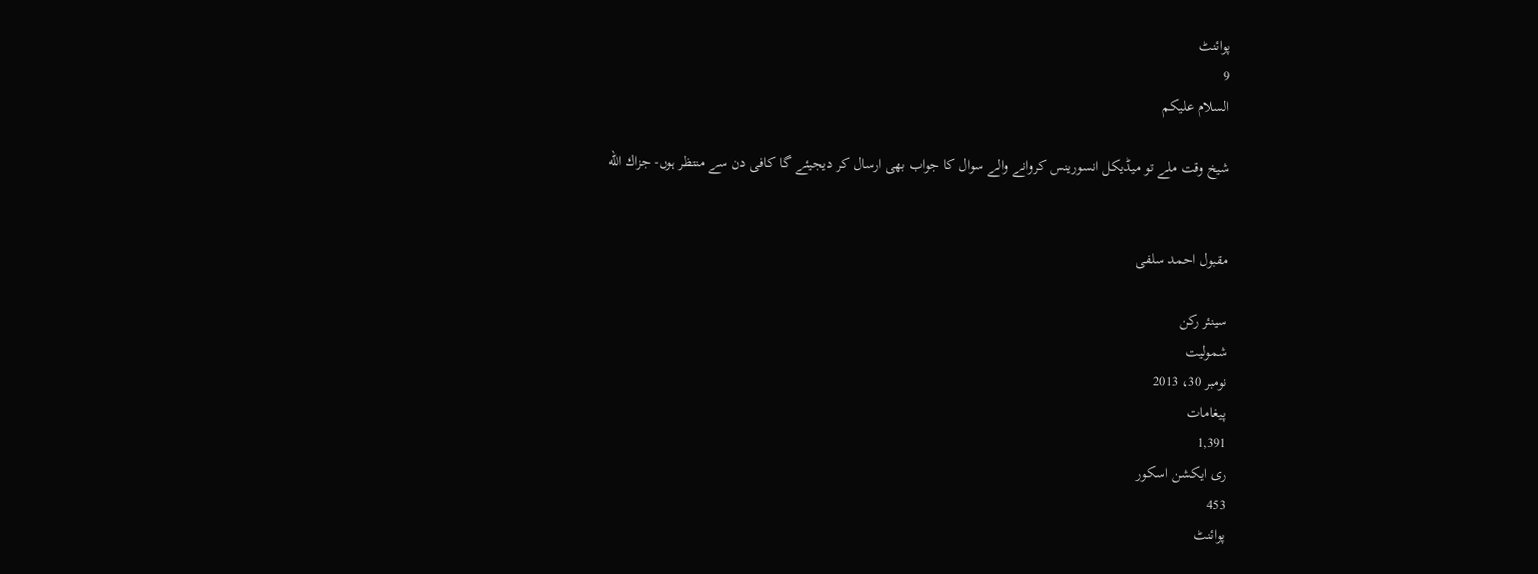پوائنٹ
9
السلام علیکم

شیخ وقت ملے تو میڈیکل انسورینس کروانے والے سوال کا جواب بھی ارسال کر دیجیئے گا کافی دن سے منتظر ہوں- جزاك الله


مقبول احمد سلفی

سینئر رکن
شمولیت
نومبر 30، 2013
پیغامات
1,391
ری ایکشن اسکور
453
پوائنٹ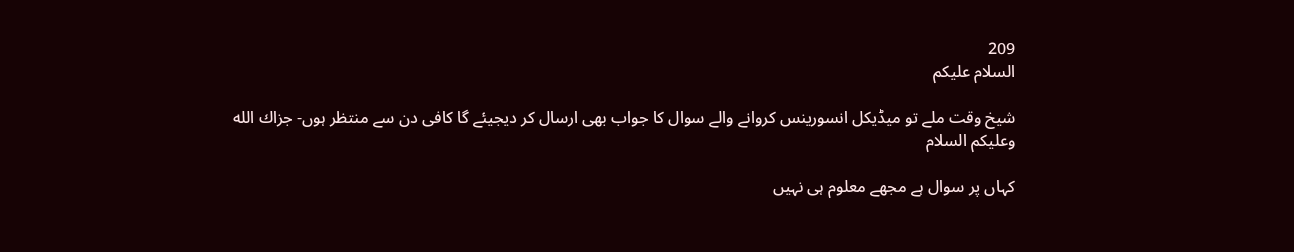209
السلام علیکم

شیخ وقت ملے تو میڈیکل انسورینس کروانے والے سوال کا جواب بھی ارسال کر دیجیئے گا کافی دن سے منتظر ہوں- جزاك الله
وعلیکم السلام

کہاں پر سوال ہے مجھے معلوم ہی نہیں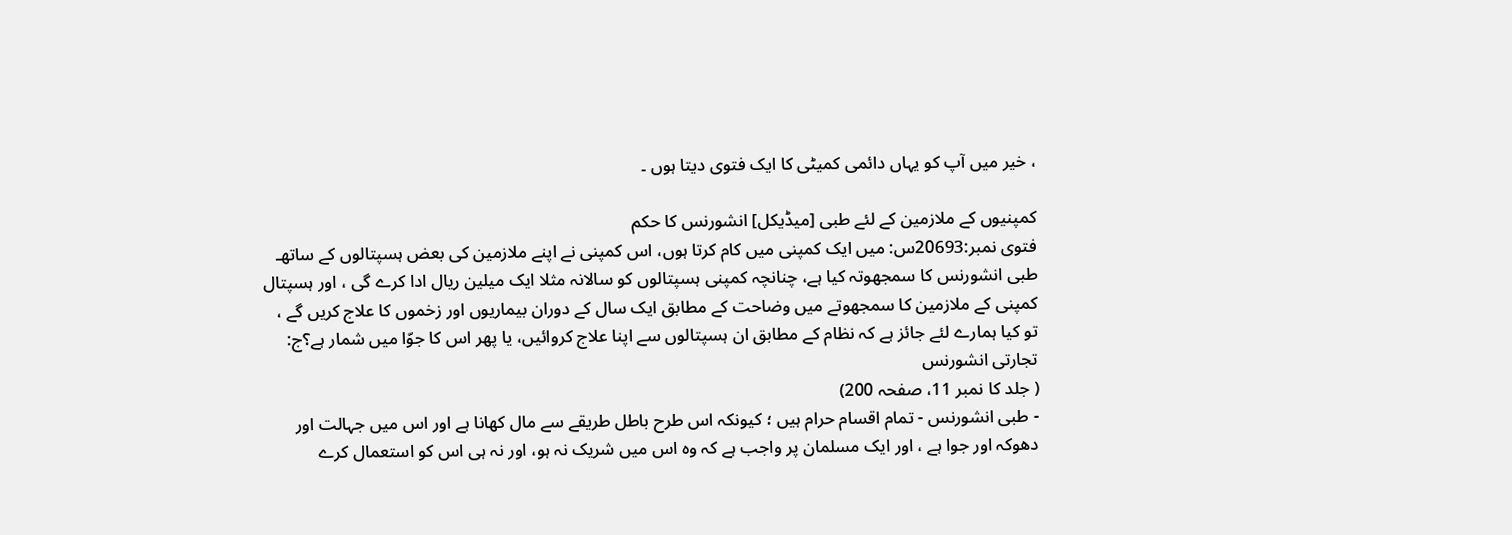، خیر میں آپ کو یہاں دائمی کمیٹی کا ایک فتوی دیتا ہوں ۔

کمپنیوں کے ملازمین کے لئے طبی [میڈیکل] انشورنس کا حکم
فتوى نمبر:20693س: میں ایک کمپنی میں کام کرتا ہوں، اس کمپنی نے اپنے ملازمین کی بعض ہسپتالوں کے ساتھـ طبی انشورنس کا سمجھوتہ کیا ہے، چنانچہ کمپنی ہسپتالوں کو سالانہ مثلا ایک میلین ریال ادا کرے گی ، اور ہسپتال کمپنی کے ملازمین کا سمجھوتے میں وضاحت کے مطابق ایک سال کے دوران بیماریوں اور زخموں کا علاج کریں گے ، تو کیا ہمارے لئے جائز ہے کہ نظام کے مطابق ان ہسپتالوں سے اپنا علاج کروائیں، یا پھر اس کا جوّا میں شمار ہے؟ج: تجارتی انشورنس
( جلد کا نمبر 11، صفحہ 200)
- طبی انشورنس - تمام اقسام حرام ہیں ؛ کیونکہ اس طرح باطل طریقے سے مال کھانا ہے اور اس میں جہالت اور دھوکہ اور جوا ہے ، اور ایک مسلمان پر واجب ہے کہ وہ اس میں شریک نہ ہو، اور نہ ہی اس کو استعمال کرے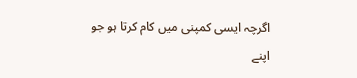اگرچہ ایسی کمپنی میں کام کرتا ہو جو اپنے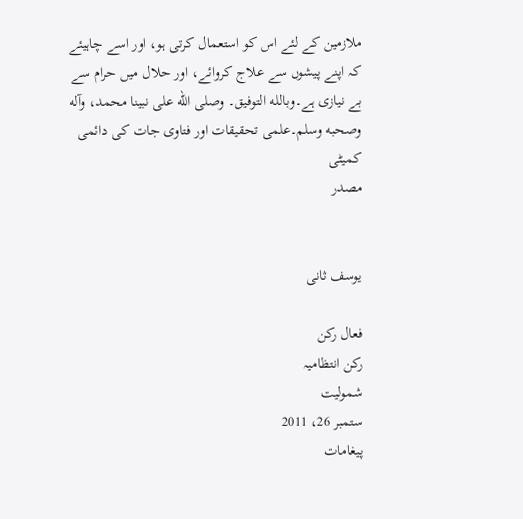ملازمین کے لئے اس کو استعمال کرتی ہو، اور اسے چاہیئے کہ اپنے پیشوں سے علاج کروائے، اور حلال میں حرام سے بے نیازی ہے۔وبالله التوفيق۔ وصلى الله على نبينا محمد، وآله وصحبه وسلم۔علمی تحقیقات اور فتاوی جات کی دائمی کمیٹی
مصدر


یوسف ثانی

فعال رکن
رکن انتظامیہ
شمولیت
ستمبر 26، 2011
پیغامات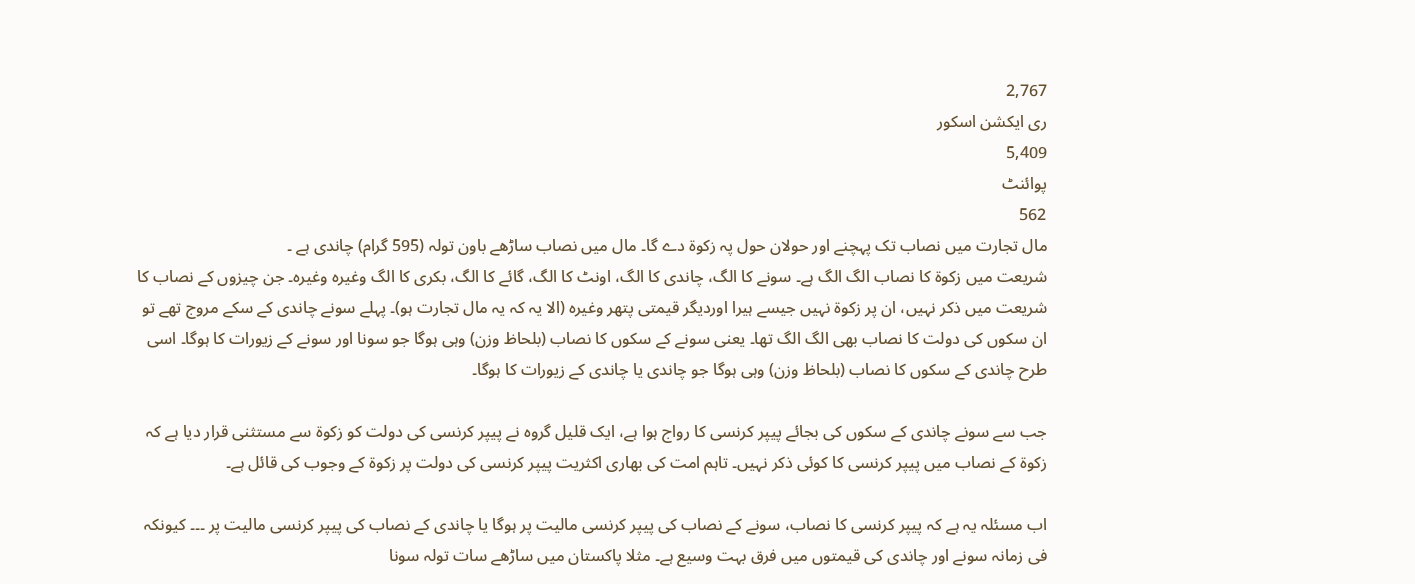2,767
ری ایکشن اسکور
5,409
پوائنٹ
562
مال تجارت میں نصاب تک پہچنے اور حولان حول پہ زکوۃ دے گا۔ مال میں نصاب ساڑھے باون تولہ (595 گرام) چاندی ہے ۔
شریعت میں زکوۃ کا نصاب الگ الگ ہے۔ سونے کا الگ، چاندی کا الگ، اونٹ کا الگ، گائے کا الگ، بکری کا الگ وغیرہ وغیرہ۔ جن چیزوں کے نصاب کا شریعت میں ذکر نہیں، ان پر زکوۃ نہیں جیسے ہیرا اوردیگر قیمتی پتھر وغیرہ (الا یہ کہ یہ مال تجارت ہو)۔ پہلے سونے چاندی کے سکے مروج تھے تو ان سکوں کی دولت کا نصاب بھی الگ الگ تھا۔ یعنی سونے کے سکوں کا نصاب (بلحاظ وزن) وہی ہوگا جو سونا اور سونے کے زیورات کا ہوگا۔ اسی طرح چاندی کے سکوں کا نصاب (بلحاظ وزن) وہی ہوگا جو چاندی یا چاندی کے زیورات کا ہوگا۔

جب سے سونے چاندی کے سکوں کی بجائے پیپر کرنسی کا رواج ہوا ہے، ایک قلیل گروہ نے پیپر کرنسی کی دولت کو زکوۃ سے مستثنی قرار دیا ہے کہ زکوۃ کے نصاب میں پیپر کرنسی کا کوئی ذکر نہیں۔ تاہم امت کی بھاری اکثریت پیپر کرنسی کی دولت پر زکوۃ کے وجوب کی قائل ہے۔

اب مسئلہ یہ ہے کہ پیپر کرنسی کا نصاب، سونے کے نصاب کی پیپر کرنسی مالیت پر ہوگا یا چاندی کے نصاب کی پیپر کرنسی مالیت پر ۔۔۔ کیونکہ فی زمانہ سونے اور چاندی کی قیمتوں میں فرق بہت وسیع ہے۔ مثلا پاکستان میں ساڑھے سات تولہ سونا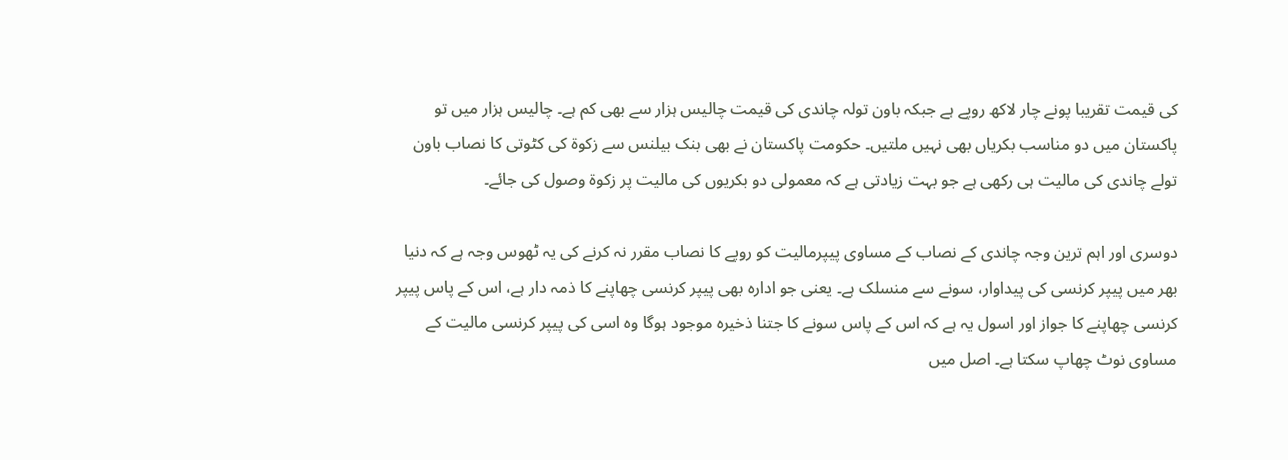کی قیمت تقریبا پونے چار لاکھ روپے ہے جبکہ باون تولہ چاندی کی قیمت چالیس ہزار سے بھی کم ہے۔ چالیس ہزار میں تو پاکستان میں دو مناسب بکریاں بھی نہیں ملتیں۔ حکومت پاکستان نے بھی بنک بیلنس سے زکوۃ کی کٹوتی کا نصاب باون تولے چاندی کی مالیت ہی رکھی ہے جو بہت زیادتی ہے کہ معمولی دو بکریوں کی مالیت پر زکوۃ وصول کی جائے۔

دوسری اور اہم ترین وجہ چاندی کے نصاب کے مساوی پیپرمالیت کو روپے کا نصاب مقرر نہ کرنے کی یہ ٹھوس وجہ ہے کہ دنیا بھر میں پیپر کرنسی کی پیداوار، سونے سے منسلک ہے۔ یعنی جو ادارہ بھی پیپر کرنسی چھاپنے کا ذمہ دار ہے، اس کے پاس پیپر کرنسی چھاپنے کا جواز اور اسول یہ ہے کہ اس کے پاس سونے کا جتنا ذخیرہ موجود ہوگا وہ اسی کی پیپر کرنسی مالیت کے مساوی نوٹ چھاپ سکتا ہے۔ اصل میں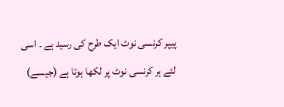پیپر کرنسی نوٹ ایک طرح کی رسید ہے ۔ اسی لئے ہر کرنسی نوٹ پر لکھا ہوتا ہے (جیسے)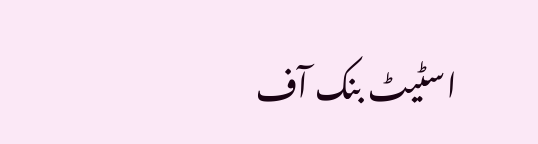اسٹیٹ بنک آف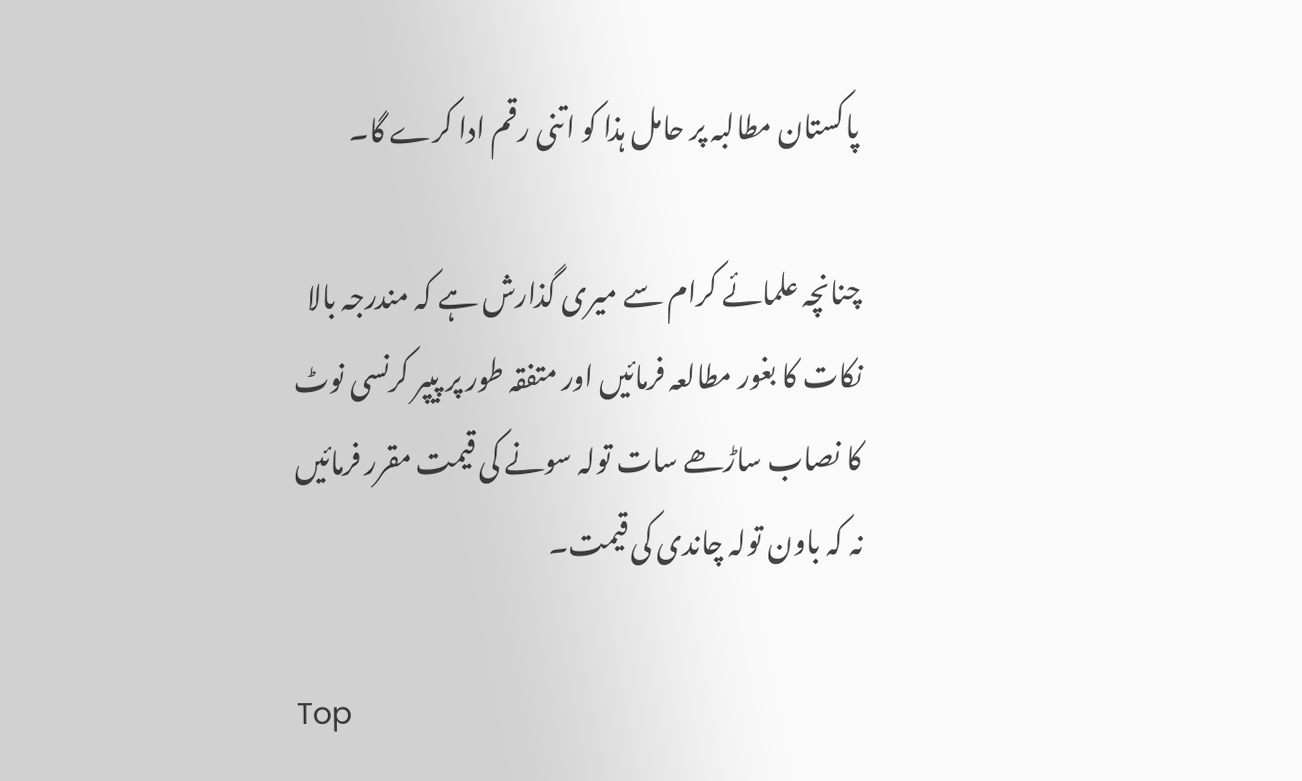پاکستان مطالبہ پر حامل ہذا کو اتنی رقم ادا کرے گا۔

چنانچہ علمائے کرام سے میری گذارش ہے کہ مندرجہ بالا نکات کا بغور مطالعہ فرمائیں اور متفقہ طور پر پیپر کرنسی نوٹ کا نصاب ساڑھے سات تولہ سونے کی قیمت مقرر فرمائیں نہ کہ باون تولہ چاندی کی قیمت۔

Top